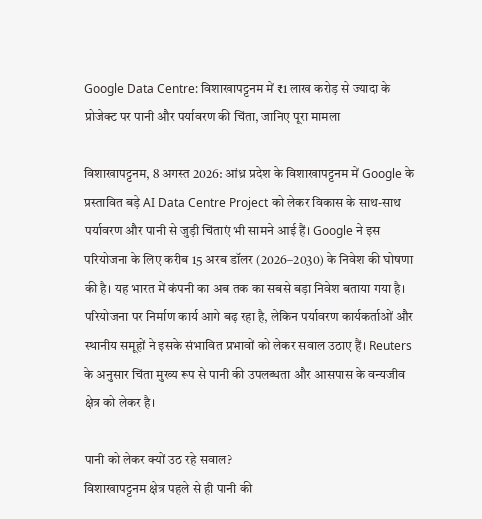Google Data Centre: विशाखापट्टनम में ₹1 लाख करोड़ से ज्यादा के प्रोजेक्ट पर पानी और पर्यावरण की चिंता, जानिए पूरा मामला

विशाखापट्टनम, 8 अगस्त 2026: आंध्र प्रदेश के विशाखापट्टनम में Google के प्रस्तावित बड़े AI Data Centre Project को लेकर विकास के साथ-साथ पर्यावरण और पानी से जुड़ी चिंताएं भी सामने आई हैं। Google ने इस परियोजना के लिए करीब 15 अरब डॉलर (2026–2030) के निवेश की घोषणा की है। यह भारत में कंपनी का अब तक का सबसे बड़ा निवेश बताया गया है।
परियोजना पर निर्माण कार्य आगे बढ़ रहा है, लेकिन पर्यावरण कार्यकर्ताओं और स्थानीय समूहों ने इसके संभावित प्रभावों को लेकर सवाल उठाए हैं। Reuters के अनुसार चिंता मुख्य रूप से पानी की उपलब्धता और आसपास के वन्यजीव क्षेत्र को लेकर है।

पानी को लेकर क्यों उठ रहे सवाल?
विशाखापट्टनम क्षेत्र पहले से ही पानी की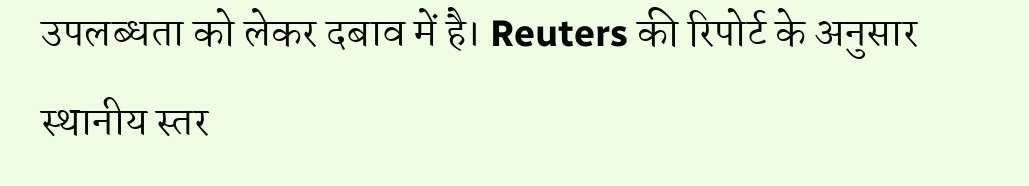उपलब्धता को लेकर दबाव में है। Reuters की रिपोर्ट के अनुसार स्थानीय स्तर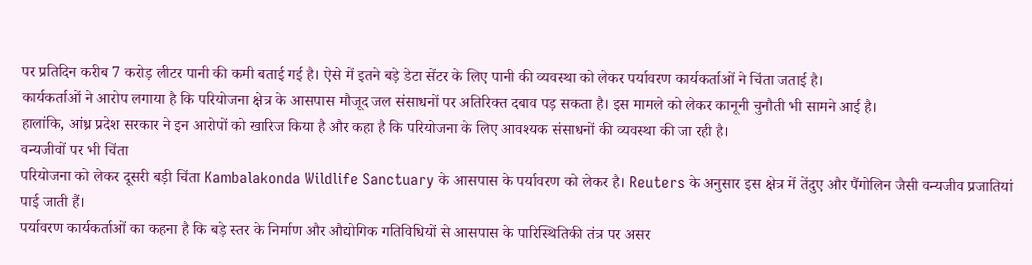पर प्रतिदिन करीब 7 करोड़ लीटर पानी की कमी बताई गई है। ऐसे में इतने बड़े डेटा सेंटर के लिए पानी की व्यवस्था को लेकर पर्यावरण कार्यकर्ताओं ने चिंता जताई है।
कार्यकर्ताओं ने आरोप लगाया है कि परियोजना क्षेत्र के आसपास मौजूद जल संसाधनों पर अतिरिक्त दबाव पड़ सकता है। इस मामले को लेकर कानूनी चुनौती भी सामने आई है।
हालांकि, आंध्र प्रदेश सरकार ने इन आरोपों को खारिज किया है और कहा है कि परियोजना के लिए आवश्यक संसाधनों की व्यवस्था की जा रही है।
वन्यजीवों पर भी चिंता
परियोजना को लेकर दूसरी बड़ी चिंता Kambalakonda Wildlife Sanctuary के आसपास के पर्यावरण को लेकर है। Reuters के अनुसार इस क्षेत्र में तेंदुए और पैंगोलिन जैसी वन्यजीव प्रजातियां पाई जाती हैं।
पर्यावरण कार्यकर्ताओं का कहना है कि बड़े स्तर के निर्माण और औद्योगिक गतिविधियों से आसपास के पारिस्थितिकी तंत्र पर असर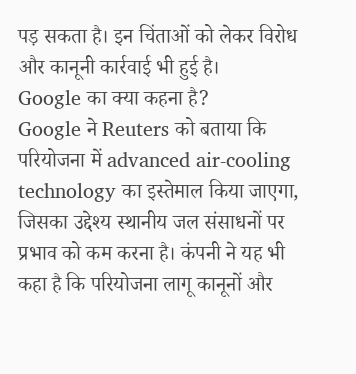पड़ सकता है। इन चिंताओं को लेकर विरोध और कानूनी कार्रवाई भी हुई है।
Google का क्या कहना है?
Google ने Reuters को बताया कि परियोजना में advanced air-cooling technology का इस्तेमाल किया जाएगा, जिसका उद्देश्य स्थानीय जल संसाधनों पर प्रभाव को कम करना है। कंपनी ने यह भी कहा है कि परियोजना लागू कानूनों और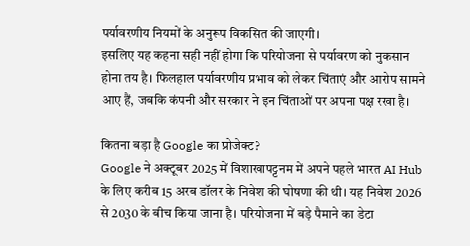पर्यावरणीय नियमों के अनुरूप विकसित की जाएगी।
इसलिए यह कहना सही नहीं होगा कि परियोजना से पर्यावरण को नुकसान होना तय है। फिलहाल पर्यावरणीय प्रभाव को लेकर चिंताएं और आरोप सामने आए हैं, जबकि कंपनी और सरकार ने इन चिंताओं पर अपना पक्ष रखा है।

कितना बड़ा है Google का प्रोजेक्ट?
Google ने अक्टूबर 2025 में विशाखापट्टनम में अपने पहले भारत AI Hub के लिए करीब 15 अरब डॉलर के निवेश की घोषणा की थी। यह निवेश 2026 से 2030 के बीच किया जाना है। परियोजना में बड़े पैमाने का डेटा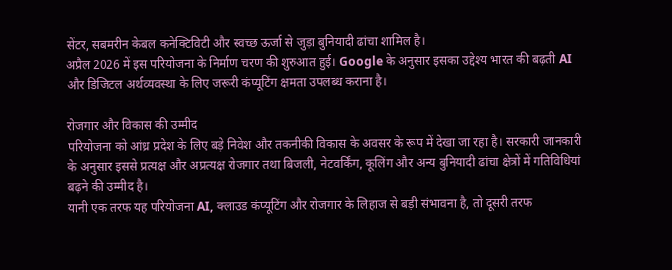सेंटर, सबमरीन केबल कनेक्टिविटी और स्वच्छ ऊर्जा से जुड़ा बुनियादी ढांचा शामिल है।
अप्रैल 2026 में इस परियोजना के निर्माण चरण की शुरुआत हुई। Google के अनुसार इसका उद्देश्य भारत की बढ़ती AI और डिजिटल अर्थव्यवस्था के लिए जरूरी कंप्यूटिंग क्षमता उपलब्ध कराना है।

रोजगार और विकास की उम्मीद
परियोजना को आंध्र प्रदेश के लिए बड़े निवेश और तकनीकी विकास के अवसर के रूप में देखा जा रहा है। सरकारी जानकारी के अनुसार इससे प्रत्यक्ष और अप्रत्यक्ष रोजगार तथा बिजली, नेटवर्किंग, कूलिंग और अन्य बुनियादी ढांचा क्षेत्रों में गतिविधियां बढ़ने की उम्मीद है।
यानी एक तरफ यह परियोजना AI, क्लाउड कंप्यूटिंग और रोजगार के लिहाज से बड़ी संभावना है, तो दूसरी तरफ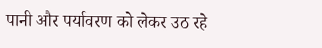पानी और पर्यावरण को लेकर उठ रहे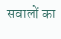सवालों का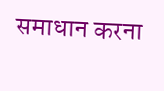समाधान करना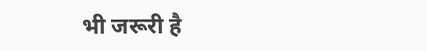भी जरूरी है